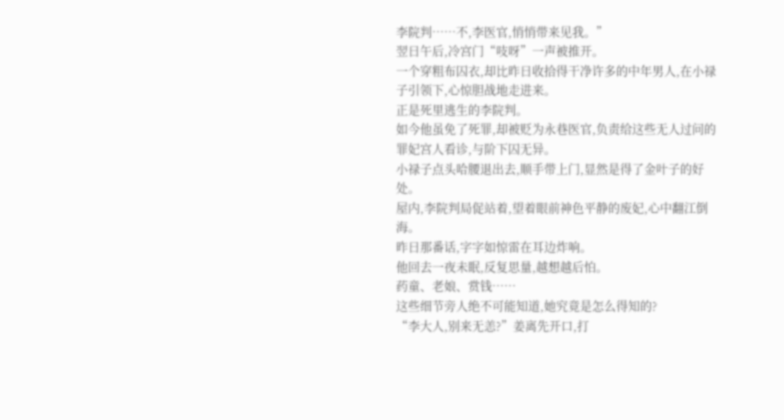李院判……不,李医官,悄悄带来见我。”
翌日午后,冷宫门“吱呀”一声被推开。
一个穿粗布囚衣,却比昨日收拾得干净许多的中年男人,在小禄子引领下,心惊胆战地走进来。
正是死里逃生的李院判。
如今他虽免了死罪,却被贬为永巷医官,负责给这些无人过问的罪妃宫人看诊,与阶下囚无异。
小禄子点头哈腰退出去,顺手带上门,显然是得了金叶子的好处。
屋内,李院判局促站着,望着眼前神色平静的废妃,心中翻江倒海。
昨日那番话,字字如惊雷在耳边炸响。
他回去一夜未眠,反复思量,越想越后怕。
药童、老娘、赏钱……
这些细节旁人绝不可能知道,她究竟是怎么得知的?
“李大人,别来无恙?”姜离先开口,打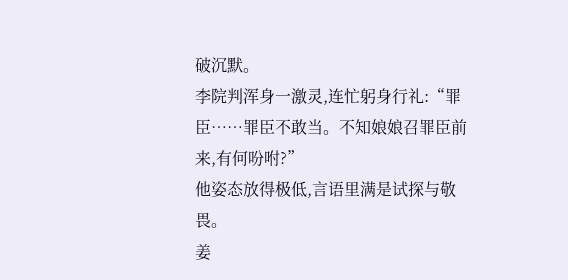破沉默。
李院判浑身一激灵,连忙躬身行礼:“罪臣……罪臣不敢当。不知娘娘召罪臣前来,有何吩咐?”
他姿态放得极低,言语里满是试探与敬畏。
姜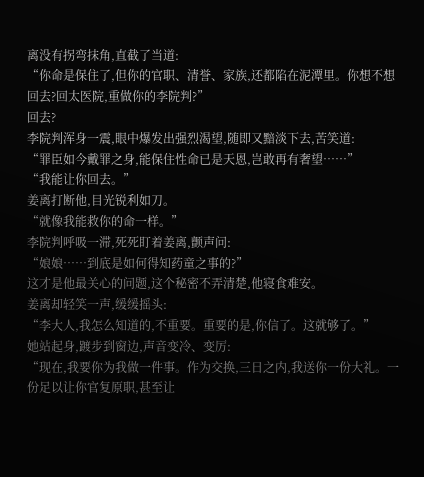离没有拐弯抹角,直截了当道:
“你命是保住了,但你的官职、清誉、家族,还都陷在泥潭里。你想不想回去?回太医院,重做你的李院判?”
回去?
李院判浑身一震,眼中爆发出强烈渴望,随即又黯淡下去,苦笑道:
“罪臣如今戴罪之身,能保住性命已是天恩,岂敢再有奢望……”
“我能让你回去。”
姜离打断他,目光锐利如刀。
“就像我能救你的命一样。”
李院判呼吸一滞,死死盯着姜离,颤声问:
“娘娘……到底是如何得知药童之事的?”
这才是他最关心的问题,这个秘密不弄清楚,他寝食难安。
姜离却轻笑一声,缓缓摇头:
“李大人,我怎么知道的,不重要。重要的是,你信了。这就够了。”
她站起身,踱步到窗边,声音变冷、变厉:
“现在,我要你为我做一件事。作为交换,三日之内,我送你一份大礼。一份足以让你官复原职,甚至让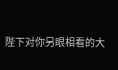陛下对你另眼相看的大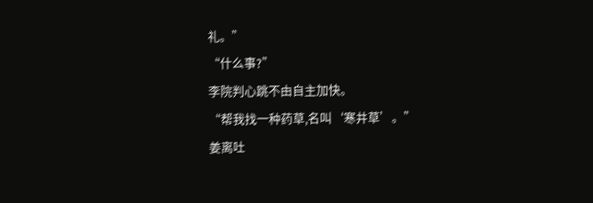礼。”
“什么事?”
李院判心跳不由自主加快。
“帮我找一种药草,名叫‘寒井草’。”
姜离吐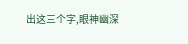出这三个字,眼神幽深